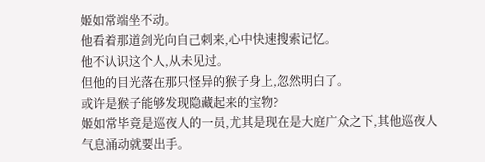姬如常端坐不动。
他看着那道剑光向自己刺来,心中快速搜索记忆。
他不认识这个人,从未见过。
但他的目光落在那只怪异的猴子身上,忽然明白了。
或许是猴子能够发现隐藏起来的宝物?
姬如常毕竟是巡夜人的一员,尤其是现在是大庭广众之下,其他巡夜人气息涌动就要出手。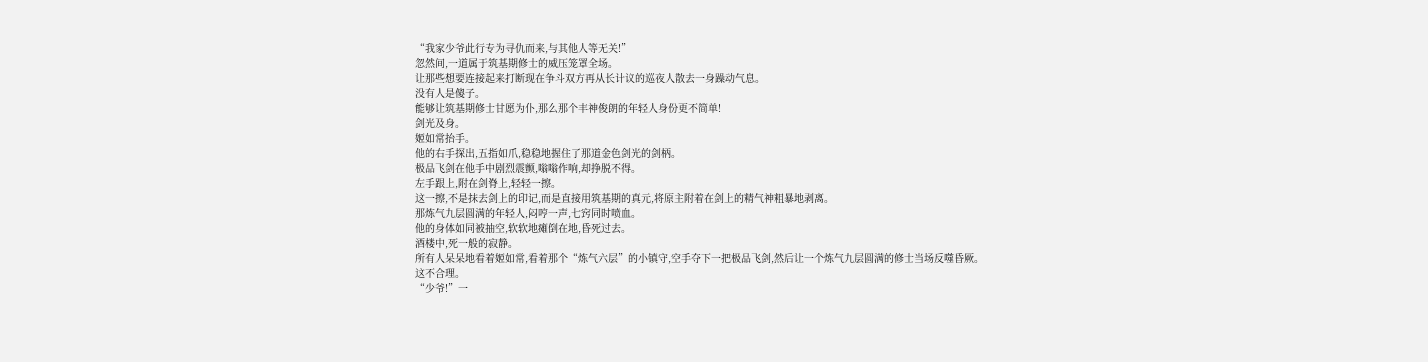“我家少爷此行专为寻仇而来,与其他人等无关!”
忽然间,一道属于筑基期修士的威压笼罩全场。
让那些想要连接起来打断现在争斗双方再从长计议的巡夜人散去一身躁动气息。
没有人是傻子。
能够让筑基期修士甘愿为仆,那么那个丰神俊朗的年轻人身份更不简单!
剑光及身。
姬如常抬手。
他的右手探出,五指如爪,稳稳地握住了那道金色剑光的剑柄。
极品飞剑在他手中剧烈震颤,嗡嗡作响,却挣脱不得。
左手跟上,附在剑脊上,轻轻一擦。
这一擦,不是抹去剑上的印记,而是直接用筑基期的真元,将原主附着在剑上的精气神粗暴地剥离。
那炼气九层圆满的年轻人,闷哼一声,七窍同时喷血。
他的身体如同被抽空,软软地瘫倒在地,昏死过去。
酒楼中,死一般的寂静。
所有人呆呆地看着姬如常,看着那个“炼气六层”的小镇守,空手夺下一把极品飞剑,然后让一个炼气九层圆满的修士当场反噬昏厥。
这不合理。
“少爷!”一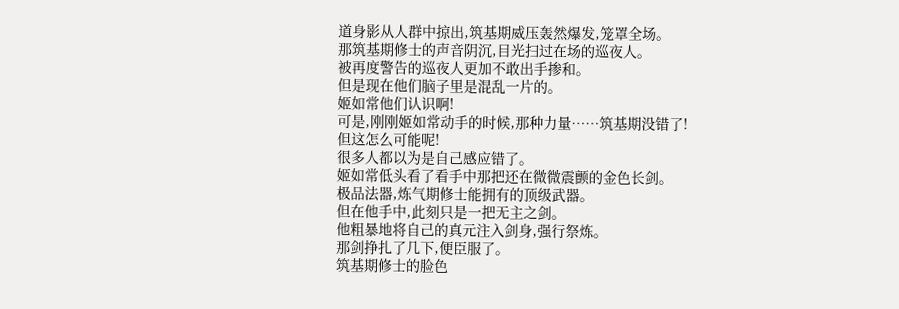道身影从人群中掠出,筑基期威压轰然爆发,笼罩全场。
那筑基期修士的声音阴沉,目光扫过在场的巡夜人。
被再度警告的巡夜人更加不敢出手掺和。
但是现在他们脑子里是混乱一片的。
姬如常他们认识啊!
可是,刚刚姬如常动手的时候,那种力量……筑基期没错了!
但这怎么可能呢!
很多人都以为是自己感应错了。
姬如常低头看了看手中那把还在微微震颤的金色长剑。
极品法器,炼气期修士能拥有的顶级武器。
但在他手中,此刻只是一把无主之剑。
他粗暴地将自己的真元注入剑身,强行祭炼。
那剑挣扎了几下,便臣服了。
筑基期修士的脸色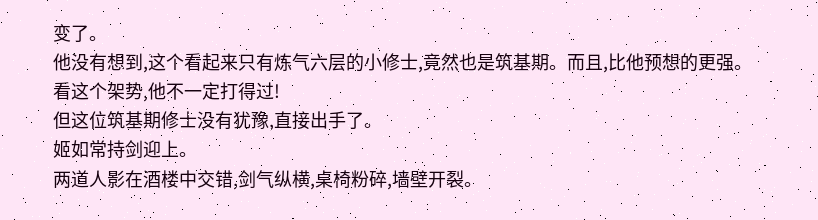变了。
他没有想到,这个看起来只有炼气六层的小修士,竟然也是筑基期。而且,比他预想的更强。
看这个架势,他不一定打得过!
但这位筑基期修士没有犹豫,直接出手了。
姬如常持剑迎上。
两道人影在酒楼中交错,剑气纵横,桌椅粉碎,墙壁开裂。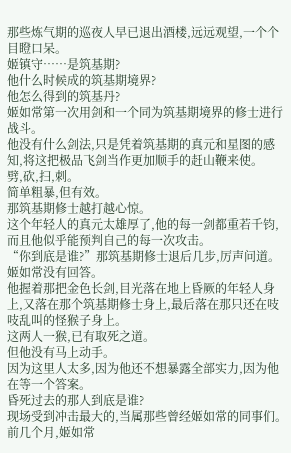那些炼气期的巡夜人早已退出酒楼,远远观望,一个个目瞪口呆。
姬镇守……是筑基期?
他什么时候成的筑基期境界?
他怎么得到的筑基丹?
姬如常第一次用剑和一个同为筑基期境界的修士进行战斗。
他没有什么剑法,只是凭着筑基期的真元和星图的感知,将这把极品飞剑当作更加顺手的赶山鞭来使。
劈,砍,扫,刺。
简单粗暴,但有效。
那筑基期修士越打越心惊。
这个年轻人的真元太雄厚了,他的每一剑都重若千钧,而且他似乎能预判自己的每一次攻击。
“你到底是谁?”那筑基期修士退后几步,厉声问道。
姬如常没有回答。
他握着那把金色长剑,目光落在地上昏厥的年轻人身上,又落在那个筑基期修士身上,最后落在那只还在吱吱乱叫的怪猴子身上。
这两人一猴,已有取死之道。
但他没有马上动手。
因为这里人太多,因为他还不想暴露全部实力,因为他在等一个答案。
昏死过去的那人到底是谁?
现场受到冲击最大的,当属那些曾经姬如常的同事们。
前几个月,姬如常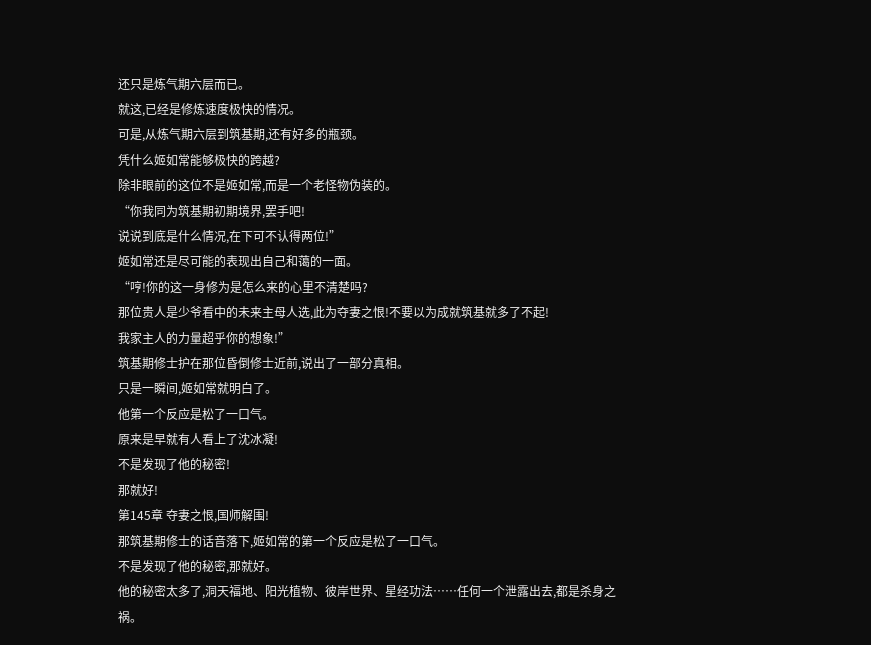还只是炼气期六层而已。
就这,已经是修炼速度极快的情况。
可是,从炼气期六层到筑基期,还有好多的瓶颈。
凭什么姬如常能够极快的跨越?
除非眼前的这位不是姬如常,而是一个老怪物伪装的。
“你我同为筑基期初期境界,罢手吧!
说说到底是什么情况,在下可不认得两位!”
姬如常还是尽可能的表现出自己和蔼的一面。
“哼!你的这一身修为是怎么来的心里不清楚吗?
那位贵人是少爷看中的未来主母人选,此为夺妻之恨!不要以为成就筑基就多了不起!
我家主人的力量超乎你的想象!”
筑基期修士护在那位昏倒修士近前,说出了一部分真相。
只是一瞬间,姬如常就明白了。
他第一个反应是松了一口气。
原来是早就有人看上了沈冰凝!
不是发现了他的秘密!
那就好!
第145章 夺妻之恨,国师解围!
那筑基期修士的话音落下,姬如常的第一个反应是松了一口气。
不是发现了他的秘密,那就好。
他的秘密太多了,洞天福地、阳光植物、彼岸世界、星经功法……任何一个泄露出去,都是杀身之祸。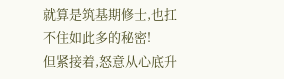就算是筑基期修士,也扛不住如此多的秘密!
但紧接着,怒意从心底升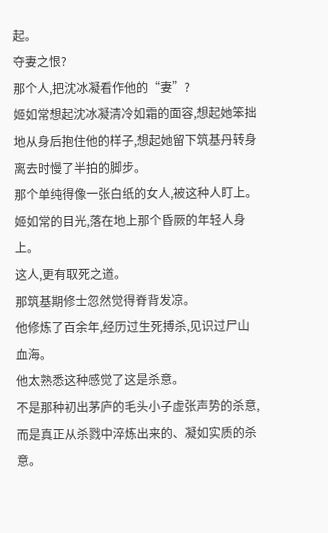起。
夺妻之恨?
那个人,把沈冰凝看作他的“妻”?
姬如常想起沈冰凝清冷如霜的面容,想起她笨拙地从身后抱住他的样子,想起她留下筑基丹转身离去时慢了半拍的脚步。
那个单纯得像一张白纸的女人,被这种人盯上。
姬如常的目光,落在地上那个昏厥的年轻人身上。
这人,更有取死之道。
那筑基期修士忽然觉得脊背发凉。
他修炼了百余年,经历过生死搏杀,见识过尸山血海。
他太熟悉这种感觉了这是杀意。
不是那种初出茅庐的毛头小子虚张声势的杀意,而是真正从杀戮中淬炼出来的、凝如实质的杀意。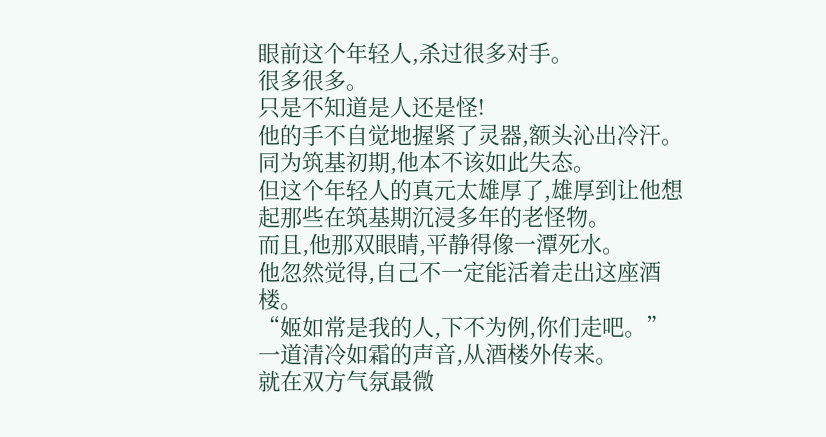眼前这个年轻人,杀过很多对手。
很多很多。
只是不知道是人还是怪!
他的手不自觉地握紧了灵器,额头沁出冷汗。
同为筑基初期,他本不该如此失态。
但这个年轻人的真元太雄厚了,雄厚到让他想起那些在筑基期沉浸多年的老怪物。
而且,他那双眼睛,平静得像一潭死水。
他忽然觉得,自己不一定能活着走出这座酒楼。
“姬如常是我的人,下不为例,你们走吧。”
一道清冷如霜的声音,从酒楼外传来。
就在双方气氛最微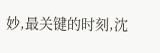妙,最关键的时刻,沈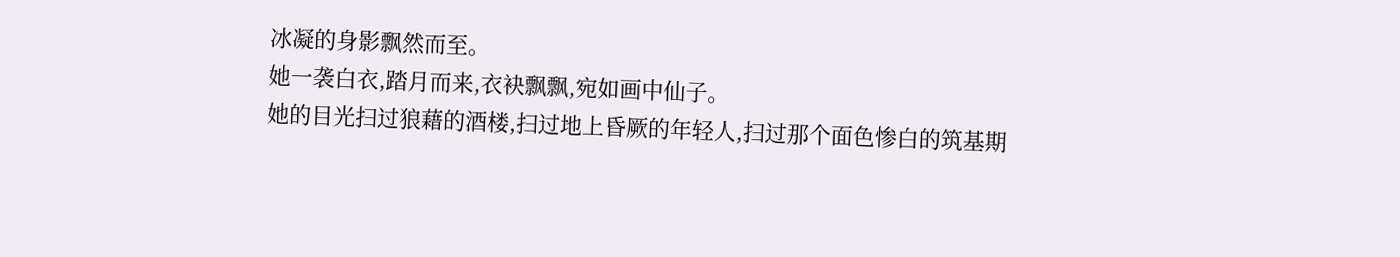冰凝的身影飘然而至。
她一袭白衣,踏月而来,衣袂飘飘,宛如画中仙子。
她的目光扫过狼藉的酒楼,扫过地上昏厥的年轻人,扫过那个面色惨白的筑基期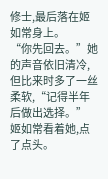修士,最后落在姬如常身上。
“你先回去。”她的声音依旧清冷,但比来时多了一丝柔软,“记得半年后做出选择。”
姬如常看着她,点了点头。